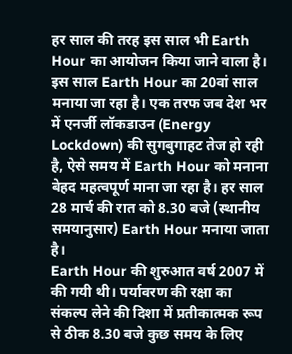हर साल की तरह इस साल भी Earth Hour का आयोजन किया जाने वाला है। इस साल Earth Hour का 20वां साल मनाया जा रहा है। एक तरफ जब देश भर में एनर्जी लॉकडाउन (Energy Lockdown) की सुगबुगाहट तेज हो रही है, ऐसे समय में Earth Hour को मनाना बेहद महत्वपूर्ण माना जा रहा है। हर साल 28 मार्च की रात को 8.30 बजे (स्थानीय समयानुसार) Earth Hour मनाया जाता है।
Earth Hour की शुरुआत वर्ष 2007 में की गयी थी। पर्यावरण की रक्षा का संकल्प लेने की दिशा में प्रतीकात्मक रूप से ठीक 8.30 बजे कुछ समय के लिए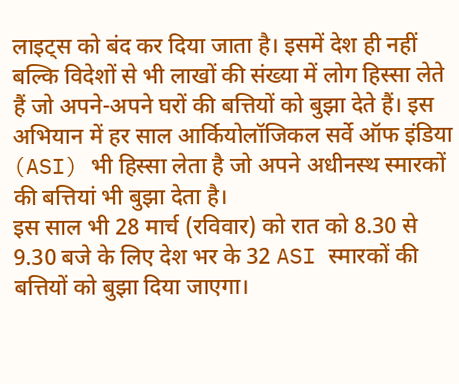लाइट्स को बंद कर दिया जाता है। इसमें देश ही नहीं बल्कि विदेशों से भी लाखों की संख्या में लोग हिस्सा लेते हैं जो अपने-अपने घरों की बत्तियों को बुझा देते हैं। इस अभियान में हर साल आर्कियोलॉजिकल सर्वे ऑफ इंडिया (ASI) भी हिस्सा लेता है जो अपने अधीनस्थ स्मारकों की बत्तियां भी बुझा देता है।
इस साल भी 28 मार्च (रविवार) को रात को 8.30 से 9.30 बजे के लिए देश भर के 32 ASI स्मारकों की बत्तियों को बुझा दिया जाएगा।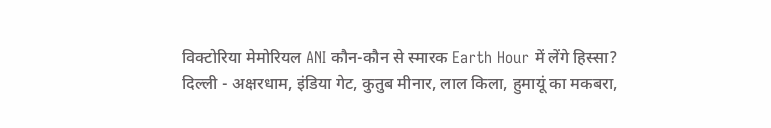विक्टोरिया मेमोरियल ANI कौन-कौन से स्मारक Earth Hour में लेंगे हिस्सा?
दिल्ली - अक्षरधाम, इंडिया गेट, कुतुब मीनार, लाल किला, हुमायूं का मकबरा,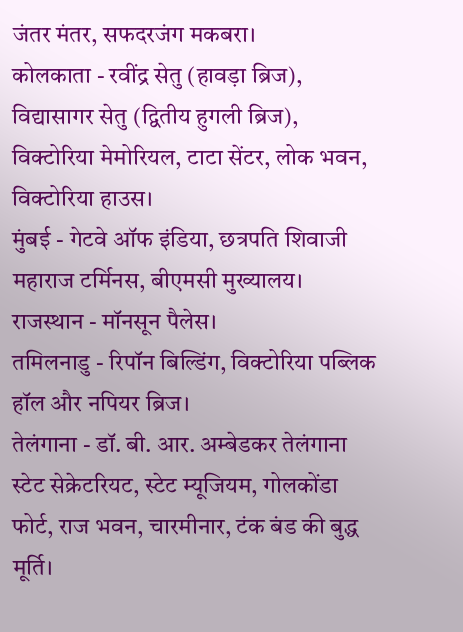जंतर मंतर, सफदरजंग मकबरा।
कोलकाता - रवींद्र सेतु (हावड़ा ब्रिज), विद्यासागर सेतु (द्वितीय हुगली ब्रिज), विक्टोरिया मेमोरियल, टाटा सेंटर, लोक भवन, विक्टोरिया हाउस।
मुंबई - गेटवे ऑफ इंडिया, छत्रपति शिवाजी महाराज टर्मिनस, बीएमसी मुख्यालय।
राजस्थान - मॉनसून पैलेस।
तमिलनाडु - रिपॉन बिल्डिंग, विक्टोरिया पब्लिक हॉल और नपियर ब्रिज।
तेलंगाना - डॉ. बी. आर. अम्बेडकर तेलंगाना स्टेट सेक्रेटरियट, स्टेट म्यूजियम, गोलकोंडा फोर्ट, राज भवन, चारमीनार, टंक बंड की बुद्ध मूर्ति।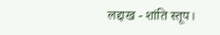लद्दाख - शांति स्तूप।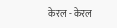केरल - केरल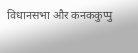विधानसभा और कनककुप्पु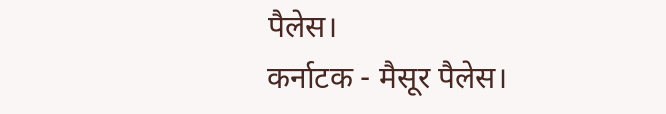पैलेस।
कर्नाटक - मैसूर पैलेस।